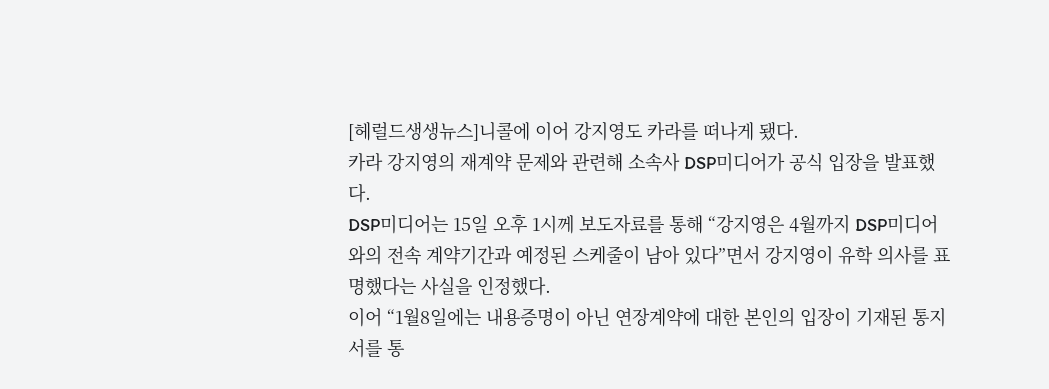[헤럴드생생뉴스]니콜에 이어 강지영도 카라를 떠나게 됐다.
카라 강지영의 재계약 문제와 관련해 소속사 DSP미디어가 공식 입장을 발표했다.
DSP미디어는 15일 오후 1시께 보도자료를 통해 “강지영은 4월까지 DSP미디어와의 전속 계약기간과 예정된 스케줄이 남아 있다”면서 강지영이 유학 의사를 표명했다는 사실을 인정했다.
이어 “1월8일에는 내용증명이 아닌 연장계약에 대한 본인의 입장이 기재된 통지서를 통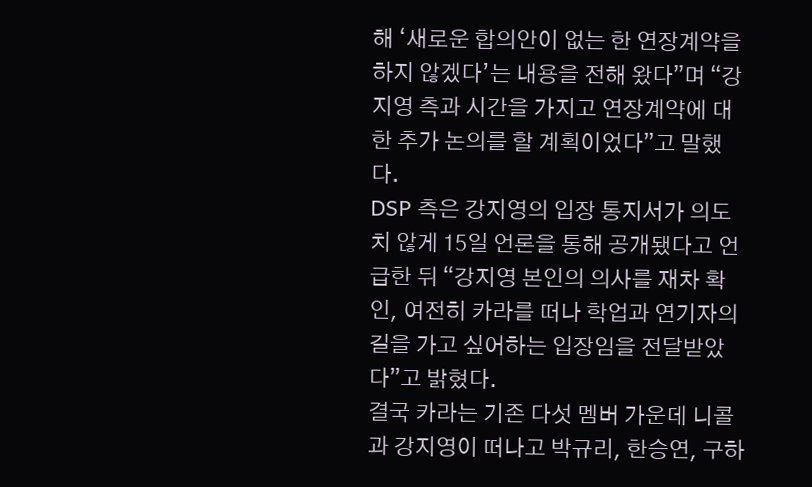해 ‘새로운 합의안이 없는 한 연장계약을 하지 않겠다’는 내용을 전해 왔다”며 “강지영 측과 시간을 가지고 연장계약에 대한 추가 논의를 할 계획이었다”고 말했다.
DSP 측은 강지영의 입장 통지서가 의도치 않게 15일 언론을 통해 공개됐다고 언급한 뒤 “강지영 본인의 의사를 재차 확인, 여전히 카라를 떠나 학업과 연기자의 길을 가고 싶어하는 입장임을 전달받았다”고 밝혔다.
결국 카라는 기존 다섯 멤버 가운데 니콜과 강지영이 떠나고 박규리, 한승연, 구하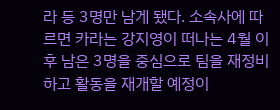라 등 3명만 남게 됐다. 소속사에 따르면 카라는 강지영이 떠나는 4월 이후 남은 3명을 중심으로 팀을 재정비하고 활동을 재개할 예정이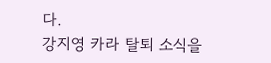다.
강지영 카라 탈퇴 소식을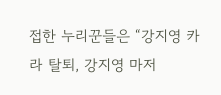접한 누리꾼들은 “강지영 카라 탈퇴, 강지영 마저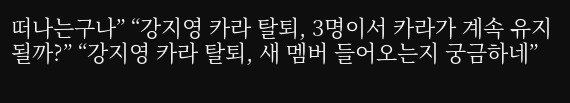떠나는구나” “강지영 카라 탈퇴, 3명이서 카라가 계속 유지될까?” “강지영 카라 탈퇴, 새 멤버 들어오는지 궁금하네”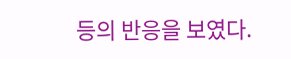등의 반응을 보였다.